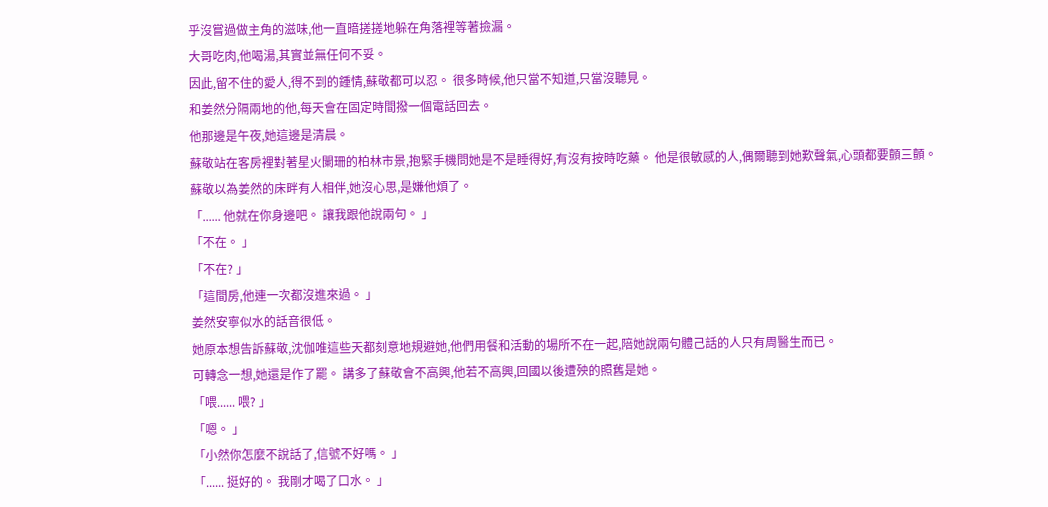乎沒嘗過做主角的滋味,他一直暗搓搓地躲在角落裡等著撿漏。
大哥吃肉,他喝湯,其實並無任何不妥。
因此,留不住的愛人,得不到的鍾情,蘇敬都可以忍。 很多時候,他只當不知道,只當沒聽見。
和姜然分隔兩地的他,每天會在固定時間撥一個電話回去。
他那邊是午夜,她這邊是清晨。
蘇敬站在客房裡對著星火闌珊的柏林市景,抱緊手機問她是不是睡得好,有沒有按時吃藥。 他是很敏感的人,偶爾聽到她歎聲氣,心頭都要顫三顫。
蘇敬以為姜然的床畔有人相伴,她沒心思,是嫌他煩了。
「...... 他就在你身邊吧。 讓我跟他說兩句。 」
「不在。 」
「不在? 」
「這間房,他連一次都沒進來過。 」
姜然安寧似水的話音很低。
她原本想告訴蘇敬,沈伽唯這些天都刻意地規避她,他們用餐和活動的場所不在一起,陪她說兩句體己話的人只有周醫生而已。
可轉念一想,她還是作了罷。 講多了蘇敬會不高興,他若不高興,回國以後遭殃的照舊是她。
「喂...... 喂? 」
「嗯。 」
「小然你怎麼不說話了,信號不好嗎。 」
「...... 挺好的。 我剛才喝了口水。 」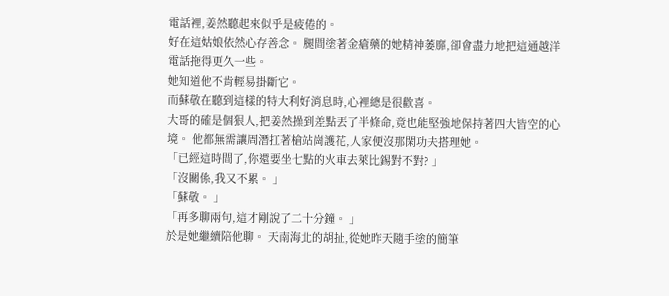電話裡,姜然聽起來似乎是疲倦的。
好在這姑娘依然心存善念。 腿間塗著金瘡藥的她精神萎靡,卻會盡力地把這通越洋電話拖得更久一些。
她知道他不肯輕易掛斷它。
而蘇敬在聽到這樣的特大利好消息時,心裡總是很歡喜。
大哥的確是個狠人,把姜然操到差點丟了半條命,竟也能堅強地保持著四大皆空的心境。 他都無需讓周潛扛著槍站崗護花,人家便沒那閑功夫搭理她。
「已經這時間了,你還要坐七點的火車去萊比錫對不對? 」
「沒關係,我又不累。 」
「蘇敬。 」
「再多聊兩句,這才剛說了二十分鐘。 」
於是她繼續陪他聊。 天南海北的胡扯,從她昨天隨手塗的簡筆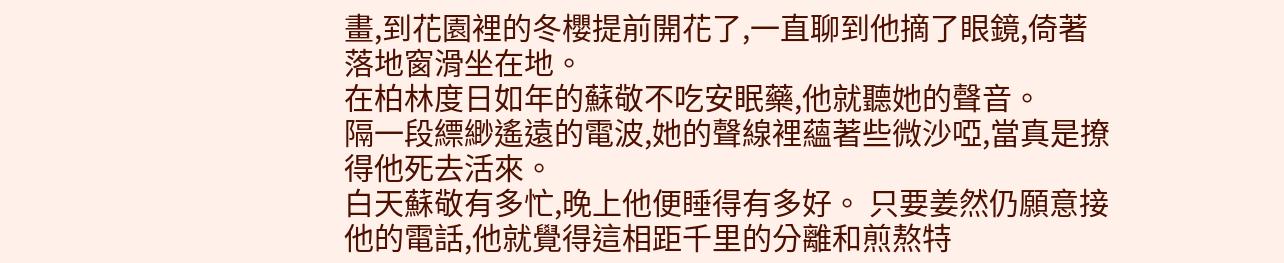畫,到花園裡的冬櫻提前開花了,一直聊到他摘了眼鏡,倚著落地窗滑坐在地。
在柏林度日如年的蘇敬不吃安眠藥,他就聽她的聲音。
隔一段縹緲遙遠的電波,她的聲線裡蘊著些微沙啞,當真是撩得他死去活來。
白天蘇敬有多忙,晚上他便睡得有多好。 只要姜然仍願意接他的電話,他就覺得這相距千里的分離和煎熬特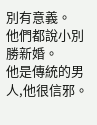別有意義。
他們都說小別勝新婚。
他是傳統的男人,他很信邪。